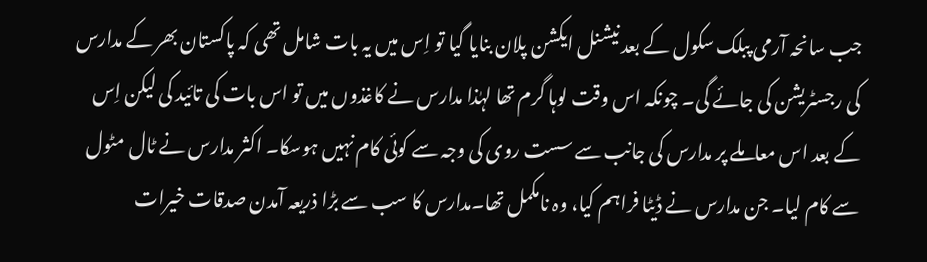جب سانحہ آرمی پبلک سکول کے بعد نیشنل ایکشن پلان بنایا گیا تو اِس میں یہ بات شامل تھی کہ پاکستان بھر کے مدارس کی رجسٹریشن کی جائے گی۔ چونکہ اس وقت لوہا گرم تھا لہٰذا مدارس نے کاغذوں میں تو اس بات کی تائید کی لیکن اِس کے بعد اس معاملے پر مدارس کی جانب سے سست روی کی وجہ سے کوئی کام نہیں ہوسکا۔ اکثر مدارس نے ٹال مٹول سے کام لیا۔ جن مدارس نے ڈیٹا فراہم کیا، وہ نامکمل تھا۔مدارس کا سب سے بڑا ذریعہ آمدن صدقات خیرات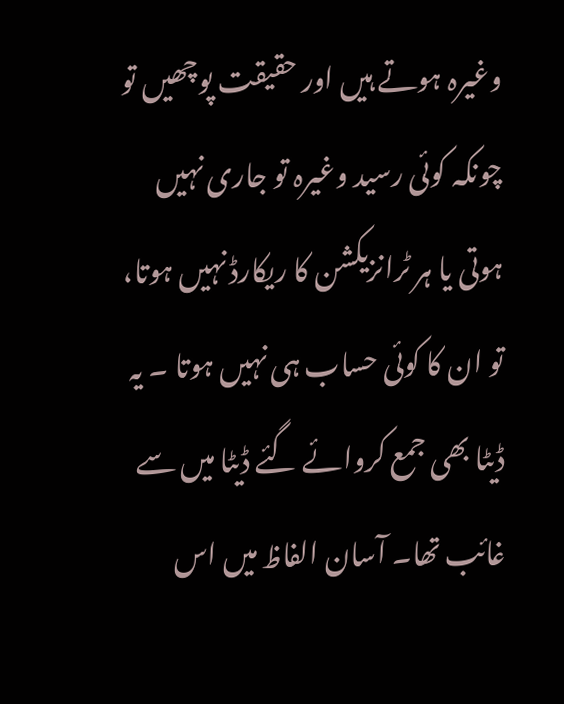وغیرہ ہوتے ہیں اور حقیقت پوچھیں تو چونکہ کوئی رسید وغیرہ تو جاری نہیں ہوتی یا ہر ٹرانزیکشن کا ریکارڈ نہیں ہوتا، تو ان کا کوئی حساب ہی نہیں ہوتا ۔ یہ ڈیٹا بھی جمع کروائے گئے ڈیٹا میں سے غائب تھا۔ آسان الفاظ میں اس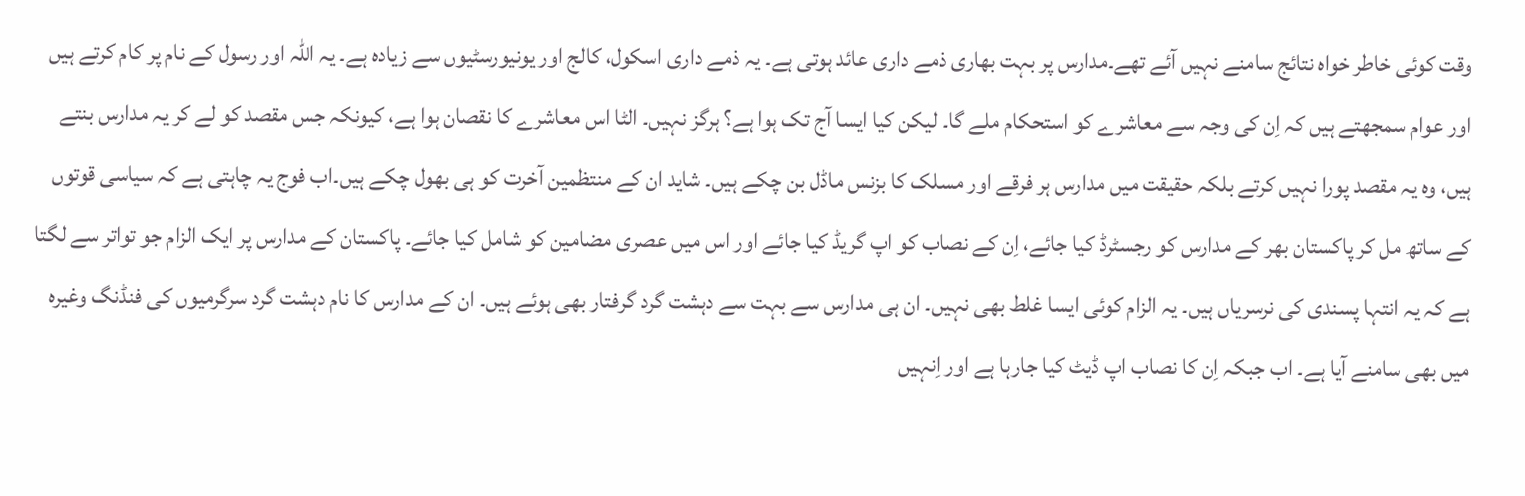وقت کوئی خاطر خواہ نتائج سامنے نہیں آئے تھے۔مدارس پر بہت بھاری ذمے داری عائد ہوتی ہے۔ یہ ذمے داری اسکول، کالج اور یونیورسٹیوں سے زیادہ ہے۔ یہ اللہ اور رسول کے نام پر کام کرتے ہیں اور عوام سمجھتے ہیں کہ اِن کی وجہ سے معاشرے کو استحکام ملے گا۔ لیکن کیا ایسا آج تک ہوا ہے؟ ہرگز نہیں۔ الٹا اس معاشرے کا نقصان ہوا ہے، کیونکہ جس مقصد کو لے کر یہ مدارس بنتے ہیں، وہ یہ مقصد پورا نہیں کرتے بلکہ حقیقت میں مدارس ہر فرقے اور مسلک کا بزنس ماڈل بن چکے ہیں۔ شاید ان کے منتظمین آخرت کو ہی بھول چکے ہیں۔اب فوج یہ چاہتی ہے کہ سیاسی قوتوں کے ساتھ مل کر پاکستان بھر کے مدارس کو رجسٹرڈ کیا جائے، اِن کے نصاب کو اپ گریڈ کیا جائے اور اس میں عصری مضامین کو شامل کیا جائے۔ پاکستان کے مدارس پر ایک الزام جو تواتر سے لگتا ہے کہ یہ انتہا پسندی کی نرسریاں ہیں۔ یہ الزام کوئی ایسا غلط بھی نہیں۔ ان ہی مدارس سے بہت سے دہشت گرد گرفتار بھی ہوئے ہیں۔ ان کے مدارس کا نام دہشت گرد سرگرمیوں کی فنڈنگ وغیرہ میں بھی سامنے آیا ہے۔ اب جبکہ اِن کا نصاب اپ ڈیٹ کیا جارہا ہے اور اِنہیں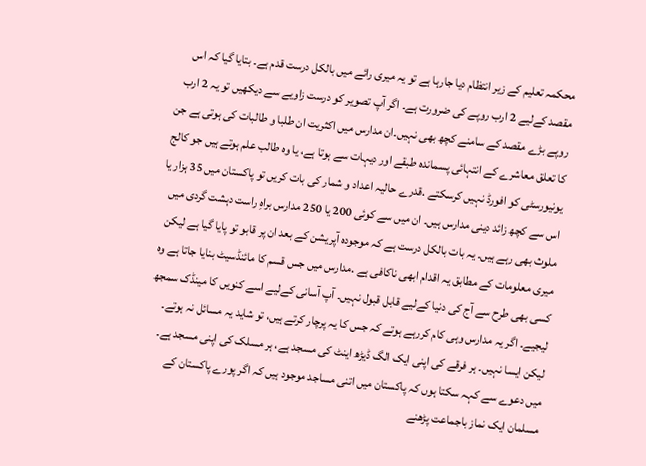محکمہ تعلیم کے زیر انتظام دیا جارہا ہے تو یہ میری رائے میں بالکل درست قدم ہے۔ بتایا گیا کہ اس مقصد کےلیے 2 ارب روپے کی ضرورت ہے۔ اگر آپ تصویر کو درست زاویے سے دیکھیں تو یہ 2 ارب روپے بڑے مقصد کے سامنے کچھ بھی نہیں۔ان مدارس میں اکثریت ان طلبا و طالبات کی ہوتی ہے جن کا تعلق معاشرے کے انتہائی پسماندہ طبقے اور دیہات سے ہوتا ہے، یا وہ طالب علم ہوتے ہیں جو کالج یونیورسٹی کو افورڈ نہیں کرسکتے .قدرے حالیہ اعداد و شمار کی بات کریں تو پاکستان میں 35 ہزار یا اس سے کچھ زائد دینی مدارس ہیں۔ ان میں سے کوئی 200 یا 250 مدارس براہِ راست دہشت گردی میں ملوث بھی رہے ہیں۔ یہ بات بالکل درست ہے کہ موجودہ آپریشن کے بعد ان پر قابو تو پایا گیا ہے لیکن میری معلومات کے مطابق یہ اقدام ابھی ناکافی ہے .مدارس میں جس قسم کا مائنڈسیٹ بنایا جاتا ہے وہ کسی بھی طرح سے آج کی دنیا کےلیے قابل قبول نہیں۔ آپ آسانی کےلیے اسے کنویں کا مینڈک سمجھ لیجیے۔ اگر یہ مدارس وہی کام کررہے ہوتے کہ جس کا یہ پرچار کرتے ہیں، تو شاید یہ مسائل نہ ہوتے۔ لیکن ایسا نہیں۔ ہر فرقے کی اپنی ایک الگ ڈیڑھ اینٹ کی مسجد ہے، ہر مسلک کی اپنی مسجد ہے۔ میں دعوے سے کہہ سکتا ہوں کہ پاکستان میں اتنی مساجد موجود ہیں کہ اگر پورے پاکستان کے مسلمان ایک نماز باجماعت پڑھنے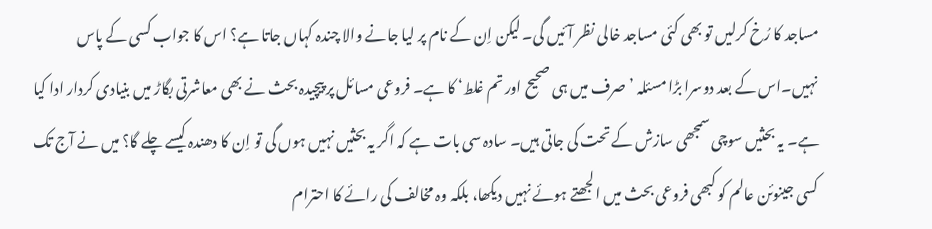مساجد کا رُخ کرلیں تو بھی کئی مساجد خالی نظر آئیں گی۔ لیکن اِن کے نام پر لیا جانے والا چندہ کہاں جاتا ہے؟ اس کا جواب کسی کے پاس نہیں۔اس کے بعد دوسرا بڑا مسئلہ ’صرف میں ہی صحیح اور تم غلط‘ کا ہے۔ فروعی مسائل پر پیچیدہ بحث نے بھی معاشرتی بگاڑ میں بنیادی کردار ادا کیا ہے۔ یہ بحثیں سوچی سمجھی سازش کے تحت کی جاتی ہیں۔ سادہ سی بات ہے کہ اگر یہ بحثیں نہیں ہوں گی تو اِن کا دھندہ کیسے چلے گا؟ میں نے آج تک کسی جینوئن عالم کو کبھی فروعی بحث میں الجھتے ہوئے نہیں دیکھا، بلکہ وہ مخالف کی رائے کا احترام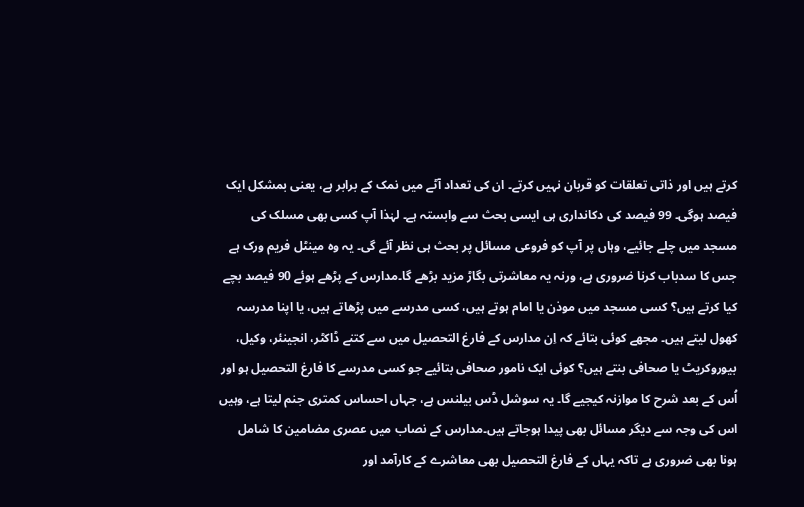کرتے ہیں اور ذاتی تعلقات کو قربان نہیں کرتے۔ ان کی تعداد آٹے میں نمک کے برابر ہے، یعنی بمشکل ایک فیصد ہوگی۔ 99 فیصد کی دکانداری ہی ایسی بحث سے وابستہ ہے۔ لہٰذا آپ کسی بھی مسلک کی مسجد میں چلے جائیے، وہاں پر آپ کو فروعی مسائل پر بحث ہی نظر آئے گی۔ یہ وہ مینٹل فریم ورک ہے جس کا سدباب کرنا ضروری ہے، ورنہ یہ معاشرتی بگاڑ مزید بڑھے گا۔مدارس کے پڑھے ہوئے 90 فیصد بچے کیا کرتے ہیں؟ کسی مسجد میں موذن یا امام ہوتے ہیں، کسی مدرسے میں پڑھاتے ہیں، یا اپنا مدرسہ کھول لیتے ہیں۔ مجھے کوئی بتائے کہ اِن مدارس کے فارغ التحصیل میں سے کتنے ڈاکٹر، انجینئر، وکیل، بیوروکریٹ یا صحافی بنتے ہیں؟ کوئی ایک نامور صحافی بتائیے جو کسی مدرسے کا فارغ التحصیل ہو اور اُس کے بعد شرح کا موازنہ کیجیے گا۔ یہ سوشل ڈس بیلنس ہے، جہاں احساس کمتری جنم لیتا ہے، وہیں اس کی وجہ سے دیگر مسائل بھی پیدا ہوجاتے ہیں۔مدارس کے نصاب میں عصری مضامین کا شامل ہونا بھی ضروری ہے تاکہ یہاں کے فارغ التحصیل بھی معاشرے کے کارآمد اور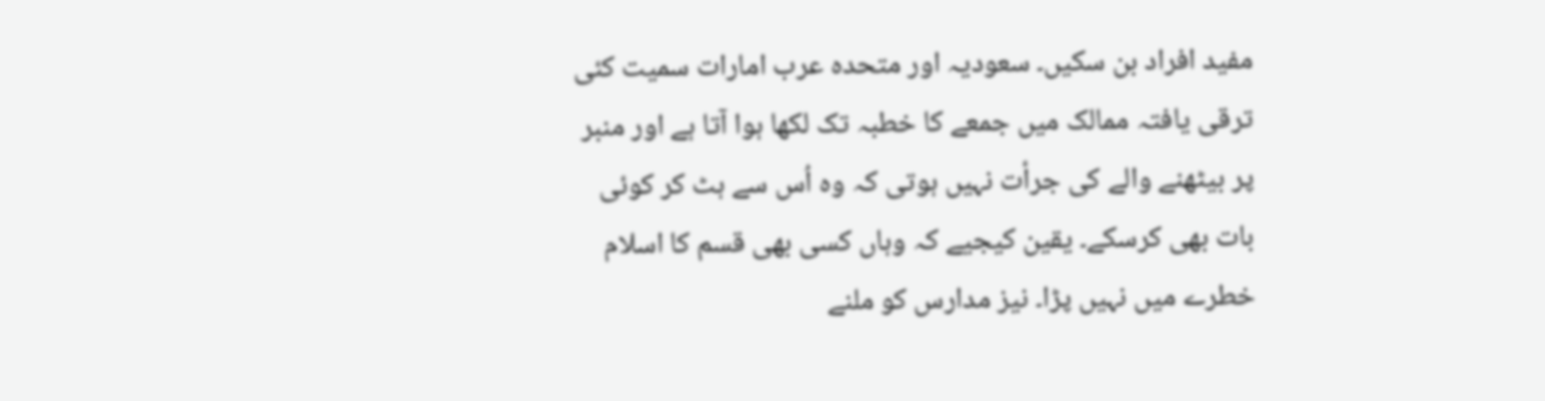مفید افراد بن سکیں۔ سعودیہ اور متحدہ عرب امارات سمیت کئی ترقی یافتہ ممالک میں جمعے کا خطبہ تک لکھا ہوا آتا ہے اور منبر پر بیٹھنے والے کی جرأت نہیں ہوتی کہ وہ اُس سے ہٹ کر کوئی بات بھی کرسکے۔ یقین کیجیے کہ وہاں کسی بھی قسم کا اسلام خطرے میں نہیں پڑا۔ نیز مدارس کو ملنے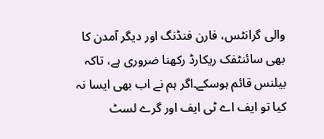والی گرانٹس، فارن فنڈنگ اور دیگر آمدن کا بھی سائنٹفک ریکارڈ رکھنا ضروری ہے، تاکہ بیلنس قائم ہوسکے۔اگر ہم نے اب بھی ایسا نہ کیا تو ایف اے ٹی ایف اور گرے لسٹ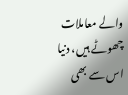والے معاملات چھوٹے ہیں، دنیا اس سے بھی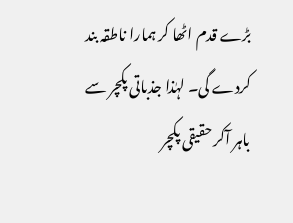بڑے قدم اٹھا کر ہمارا ناطقہ بند کردے گی۔ لہٰذا جذباتی پکچر سے باہر آکر حقیقی پکچر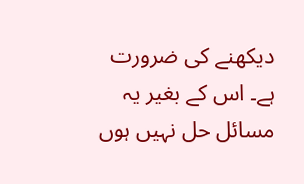دیکھنے کی ضرورت ہے۔ اس کے بغیر یہ مسائل حل نہیں ہوں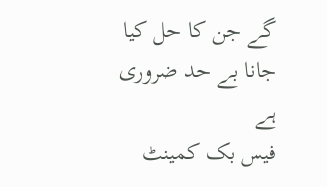گے جن کا حل کیا جانا بے حد ضروری ہے
فیس بک کمینٹ